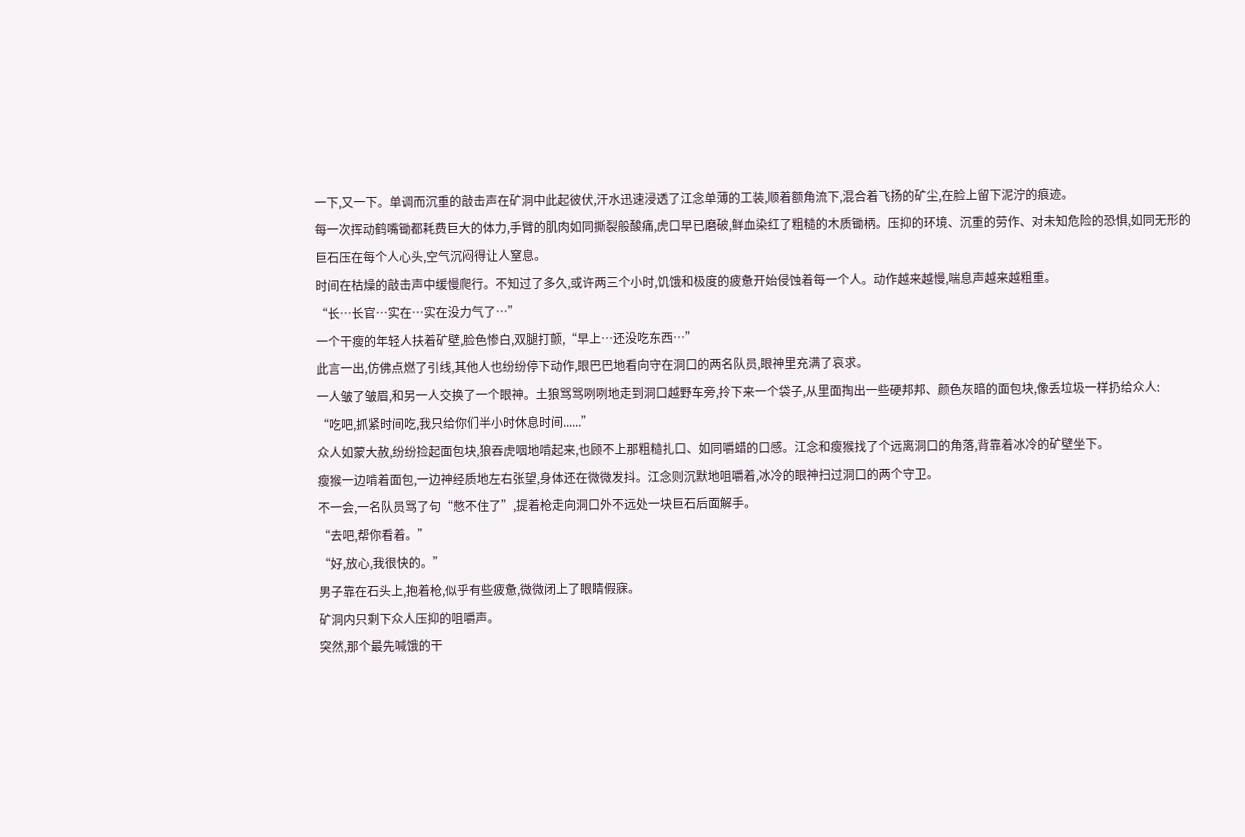一下,又一下。单调而沉重的敲击声在矿洞中此起彼伏,汗水迅速浸透了江念单薄的工装,顺着额角流下,混合着飞扬的矿尘,在脸上留下泥泞的痕迹。
每一次挥动鹤嘴锄都耗费巨大的体力,手臂的肌肉如同撕裂般酸痛,虎口早已磨破,鲜血染红了粗糙的木质锄柄。压抑的环境、沉重的劳作、对未知危险的恐惧,如同无形的巨石压在每个人心头,空气沉闷得让人窒息。
时间在枯燥的敲击声中缓慢爬行。不知过了多久,或许两三个小时,饥饿和极度的疲惫开始侵蚀着每一个人。动作越来越慢,喘息声越来越粗重。
“长…长官…实在…实在没力气了…”
一个干瘦的年轻人扶着矿壁,脸色惨白,双腿打颤,“早上…还没吃东西…”
此言一出,仿佛点燃了引线,其他人也纷纷停下动作,眼巴巴地看向守在洞口的两名队员,眼神里充满了哀求。
一人皱了皱眉,和另一人交换了一个眼神。土狼骂骂咧咧地走到洞口越野车旁,拎下来一个袋子,从里面掏出一些硬邦邦、颜色灰暗的面包块,像丢垃圾一样扔给众人:
“吃吧,抓紧时间吃,我只给你们半小时休息时间......”
众人如蒙大赦,纷纷捡起面包块,狼吞虎咽地啃起来,也顾不上那粗糙扎口、如同嚼蜡的口感。江念和瘦猴找了个远离洞口的角落,背靠着冰冷的矿壁坐下。
瘦猴一边啃着面包,一边神经质地左右张望,身体还在微微发抖。江念则沉默地咀嚼着,冰冷的眼神扫过洞口的两个守卫。
不一会,一名队员骂了句“憋不住了”,提着枪走向洞口外不远处一块巨石后面解手。
“去吧,帮你看着。”
“好,放心,我很快的。”
男子靠在石头上,抱着枪,似乎有些疲惫,微微闭上了眼睛假寐。
矿洞内只剩下众人压抑的咀嚼声。
突然,那个最先喊饿的干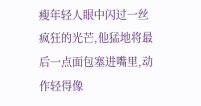瘦年轻人眼中闪过一丝疯狂的光芒,他猛地将最后一点面包塞进嘴里,动作轻得像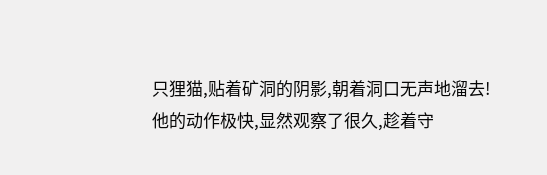只狸猫,贴着矿洞的阴影,朝着洞口无声地溜去!
他的动作极快,显然观察了很久,趁着守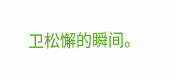卫松懈的瞬间。